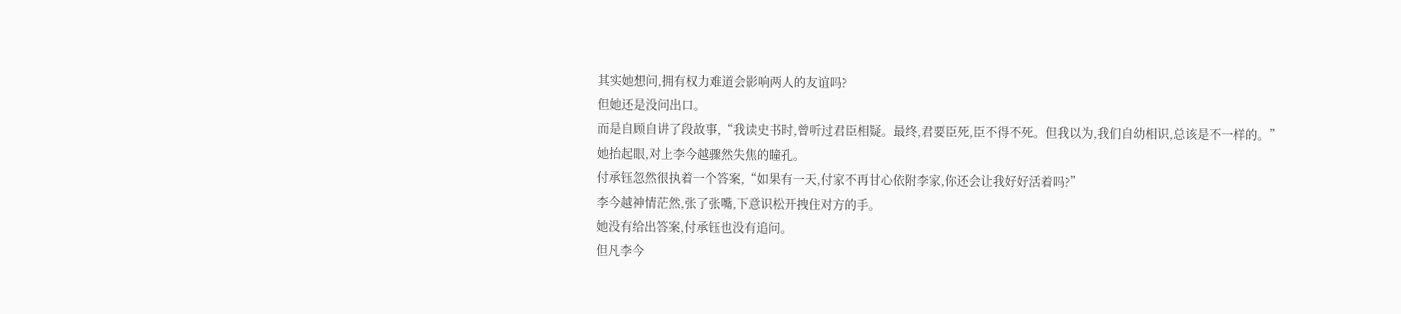其实她想问,拥有权力难道会影响两人的友谊吗?
但她还是没问出口。
而是自顾自讲了段故事,“我读史书时,曾听过君臣相疑。最终,君要臣死,臣不得不死。但我以为,我们自幼相识,总该是不一样的。”
她抬起眼,对上李今越骤然失焦的瞳孔。
付承钰忽然很执着一个答案,“如果有一天,付家不再甘心依附李家,你还会让我好好活着吗?”
李今越神情茫然,张了张嘴,下意识松开拽住对方的手。
她没有给出答案,付承钰也没有追问。
但凡李今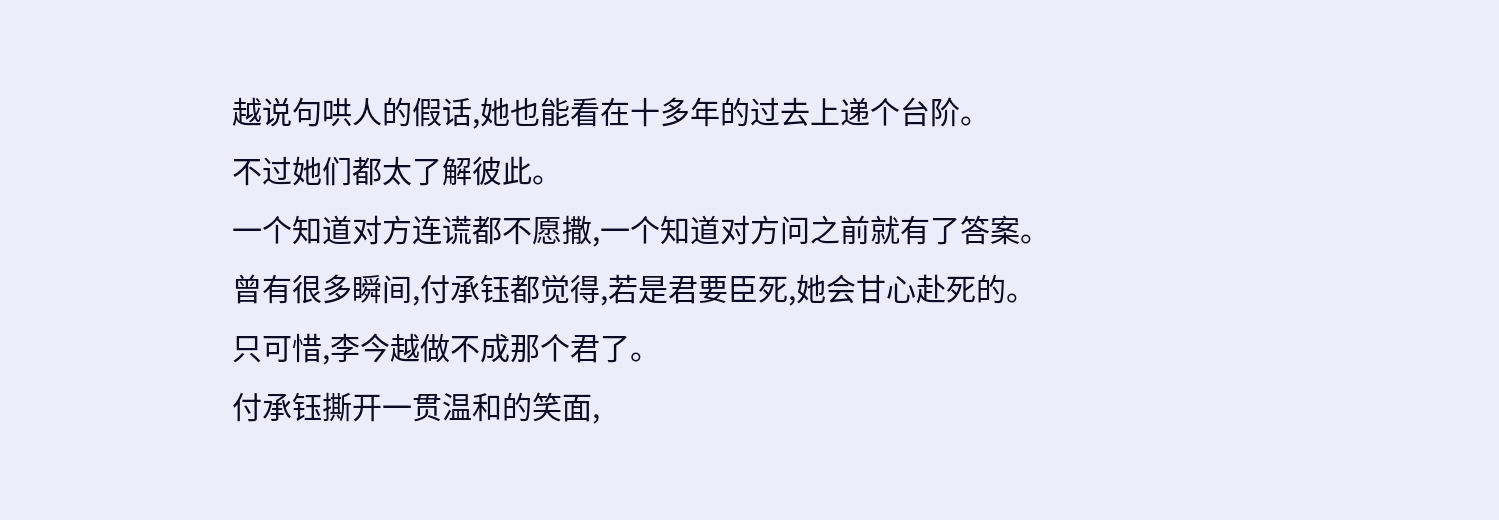越说句哄人的假话,她也能看在十多年的过去上递个台阶。
不过她们都太了解彼此。
一个知道对方连谎都不愿撒,一个知道对方问之前就有了答案。
曾有很多瞬间,付承钰都觉得,若是君要臣死,她会甘心赴死的。
只可惜,李今越做不成那个君了。
付承钰撕开一贯温和的笑面,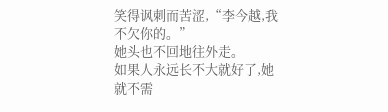笑得讽刺而苦涩,“李今越,我不欠你的。”
她头也不回地往外走。
如果人永远长不大就好了,她就不需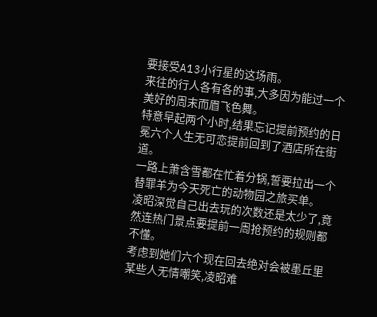要接受A13小行星的这场雨。
来往的行人各有各的事,大多因为能过一个美好的周末而眉飞色舞。
特意早起两个小时,结果忘记提前预约的日冕六个人生无可恋提前回到了酒店所在街道。
一路上萧含雪都在忙着分锅,誓要拉出一个替罪羊为今天死亡的动物园之旅买单。
凌昭深觉自己出去玩的次数还是太少了,竟然连热门景点要提前一周抢预约的规则都不懂。
考虑到她们六个现在回去绝对会被墨丘里某些人无情嘲笑,凌昭难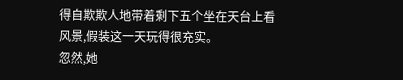得自欺欺人地带着剩下五个坐在天台上看风景,假装这一天玩得很充实。
忽然,她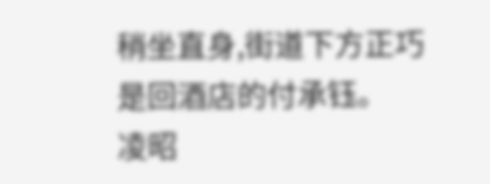稍坐直身,街道下方正巧是回酒店的付承钰。
凌昭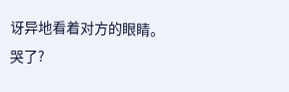讶异地看着对方的眼睛。
哭了?